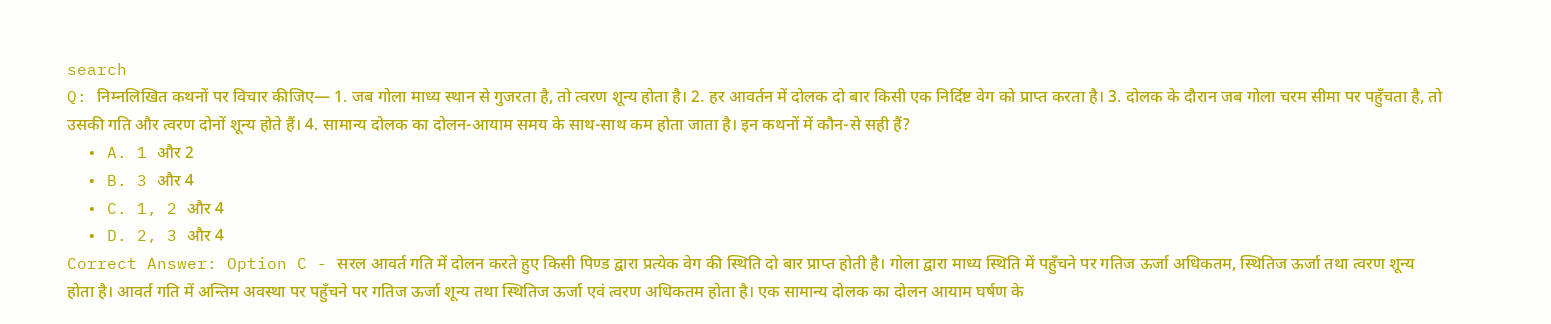search
Q: निम्नलिखित कथनों पर विचार कीजिए— 1. जब गोला माध्य स्थान से गुजरता है, तो त्वरण शून्य होता है। 2. हर आवर्तन में दोलक दो बार किसी एक निर्दिष्ट वेग को प्राप्त करता है। 3. दोलक के दौरान जब गोला चरम सीमा पर पहुँचता है, तो उसकी गति और त्वरण दोनों शून्य होते हैं। 4. सामान्य दोलक का दोलन-आयाम समय के साथ-साथ कम होता जाता है। इन कथनों में कौन-से सही हैं?
  • A. 1 और 2
  • B. 3 और 4
  • C. 1, 2 और 4
  • D. 2, 3 और 4
Correct Answer: Option C - सरल आवर्त गति में दोलन करते हुए किसी पिण्ड द्वारा प्रत्येक वेग की स्थिति दो बार प्राप्त होती है। गोला द्वारा माध्य स्थिति में पहुँचने पर गतिज ऊर्जा अधिकतम, स्थितिज ऊर्जा तथा त्वरण शून्य होता है। आवर्त गति में अन्तिम अवस्था पर पहुँचने पर गतिज ऊर्जा शून्य तथा स्थितिज ऊर्जा एवं त्वरण अधिकतम होता है। एक सामान्य दोलक का दोलन आयाम घर्षण के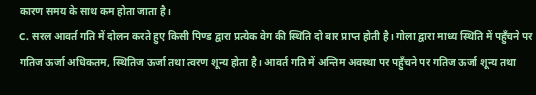कारण समय के साथ कम होता जाता है।
C. सरल आवर्त गति में दोलन करते हुए किसी पिण्ड द्वारा प्रत्येक वेग की स्थिति दो बार प्राप्त होती है। गोला द्वारा माध्य स्थिति में पहुँचने पर गतिज ऊर्जा अधिकतम, स्थितिज ऊर्जा तथा त्वरण शून्य होता है। आवर्त गति में अन्तिम अवस्था पर पहुँचने पर गतिज ऊर्जा शून्य तथा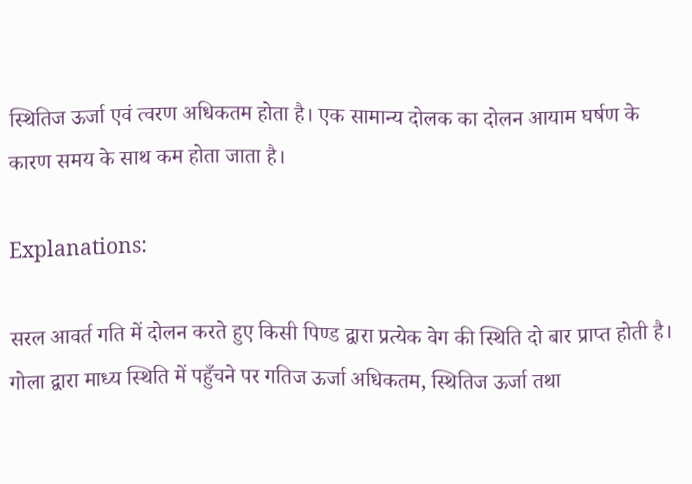स्थितिज ऊर्जा एवं त्वरण अधिकतम होता है। एक सामान्य दोलक का दोलन आयाम घर्षण के कारण समय के साथ कम होता जाता है।

Explanations:

सरल आवर्त गति में दोलन करते हुए किसी पिण्ड द्वारा प्रत्येक वेग की स्थिति दो बार प्राप्त होती है। गोला द्वारा माध्य स्थिति में पहुँचने पर गतिज ऊर्जा अधिकतम, स्थितिज ऊर्जा तथा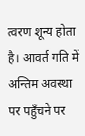त्वरण शून्य होता है। आवर्त गति में अन्तिम अवस्था पर पहुँचने पर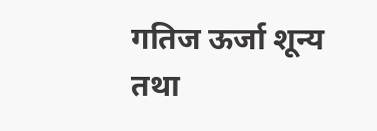गतिज ऊर्जा शून्य तथा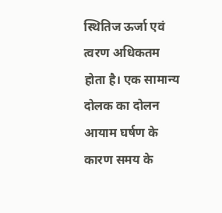स्थितिज ऊर्जा एवं त्वरण अधिकतम होता है। एक सामान्य दोलक का दोलन आयाम घर्षण के कारण समय के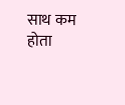साथ कम होता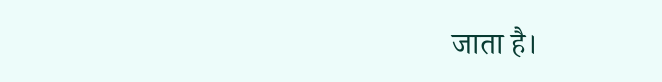जाता है।